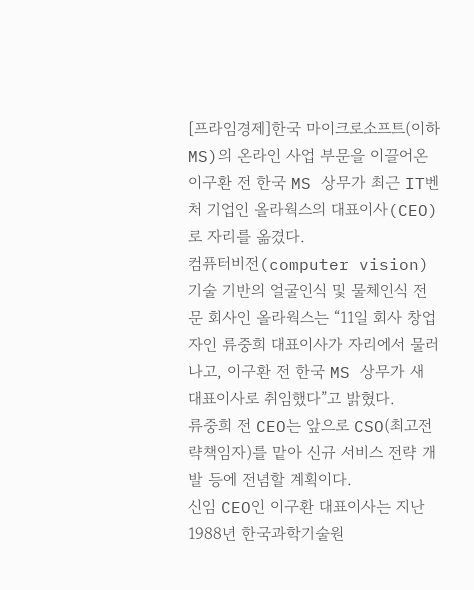[프라임경제]한국 마이크로소프트(이하 MS)의 온라인 사업 부문을 이끌어온 이구환 전 한국 MS 상무가 최근 IT벤처 기업인 올라웍스의 대표이사(CEO)로 자리를 옮겼다.
컴퓨터비전(computer vision)기술 기반의 얼굴인식 및 물체인식 전문 회사인 올라웍스는 “11일 회사 창업자인 류중희 대표이사가 자리에서 물러나고, 이구환 전 한국 MS 상무가 새 대표이사로 취임했다”고 밝혔다.
류중희 전 CEO는 앞으로 CSO(최고전략책임자)를 맡아 신규 서비스 전략 개발 등에 전념할 계획이다.
신임 CEO인 이구환 대표이사는 지난 1988년 한국과학기술원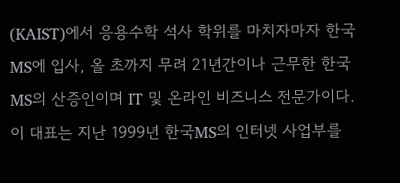(KAIST)에서 응용수학 석사 학위를 마치자마자 한국 MS에 입사, 올 초까지 무려 21년간이나 근무한 한국 MS의 산증인이며 IT 및 온라인 비즈니스 전문가이다. 이 대표는 지난 1999년 한국MS의 인터넷 사업부를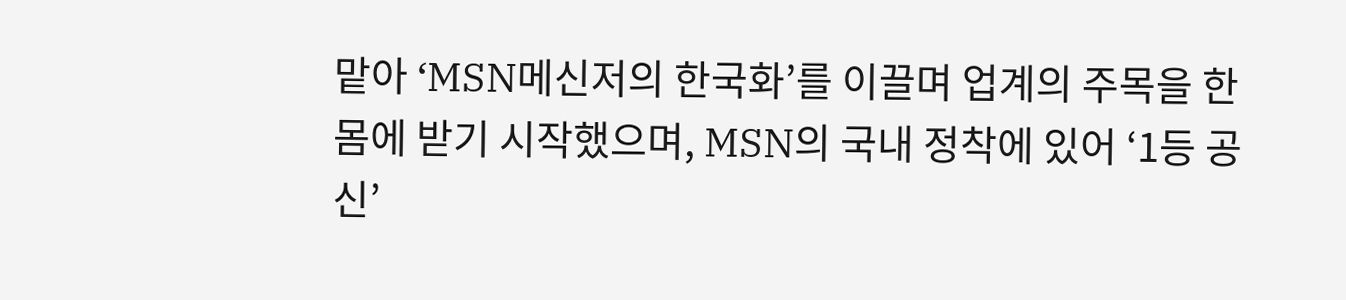맡아 ‘MSN메신저의 한국화’를 이끌며 업계의 주목을 한 몸에 받기 시작했으며, MSN의 국내 정착에 있어 ‘1등 공신’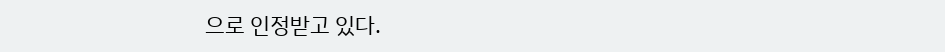으로 인정받고 있다.